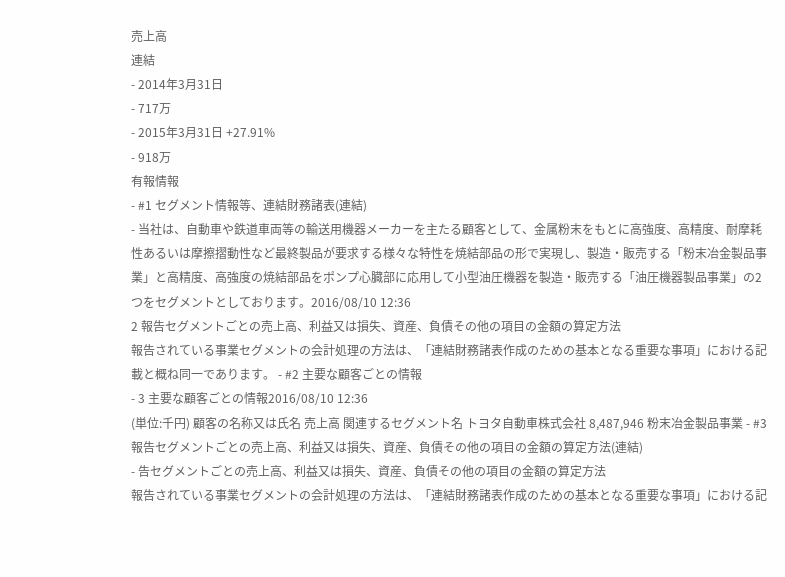売上高
連結
- 2014年3月31日
- 717万
- 2015年3月31日 +27.91%
- 918万
有報情報
- #1 セグメント情報等、連結財務諸表(連結)
- 当社は、自動車や鉄道車両等の輸送用機器メーカーを主たる顧客として、金属粉末をもとに高強度、高精度、耐摩耗性あるいは摩擦摺動性など最終製品が要求する様々な特性を焼結部品の形で実現し、製造・販売する「粉末冶金製品事業」と高精度、高強度の焼結部品をポンプ心臓部に応用して小型油圧機器を製造・販売する「油圧機器製品事業」の2つをセグメントとしております。2016/08/10 12:36
2 報告セグメントごとの売上高、利益又は損失、資産、負債その他の項目の金額の算定方法
報告されている事業セグメントの会計処理の方法は、「連結財務諸表作成のための基本となる重要な事項」における記載と概ね同一であります。 - #2 主要な顧客ごとの情報
- 3 主要な顧客ごとの情報2016/08/10 12:36
(単位:千円) 顧客の名称又は氏名 売上高 関連するセグメント名 トヨタ自動車株式会社 8,487,946 粉末冶金製品事業 - #3 報告セグメントごとの売上高、利益又は損失、資産、負債その他の項目の金額の算定方法(連結)
- 告セグメントごとの売上高、利益又は損失、資産、負債その他の項目の金額の算定方法
報告されている事業セグメントの会計処理の方法は、「連結財務諸表作成のための基本となる重要な事項」における記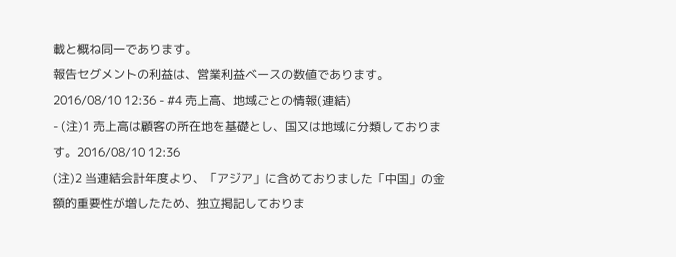載と概ね同一であります。
報告セグメントの利益は、営業利益ベースの数値であります。2016/08/10 12:36 - #4 売上高、地域ごとの情報(連結)
- (注)1 売上高は顧客の所在地を基礎とし、国又は地域に分類しております。2016/08/10 12:36
(注)2 当連結会計年度より、「アジア」に含めておりました「中国」の金額的重要性が増したため、独立掲記しておりま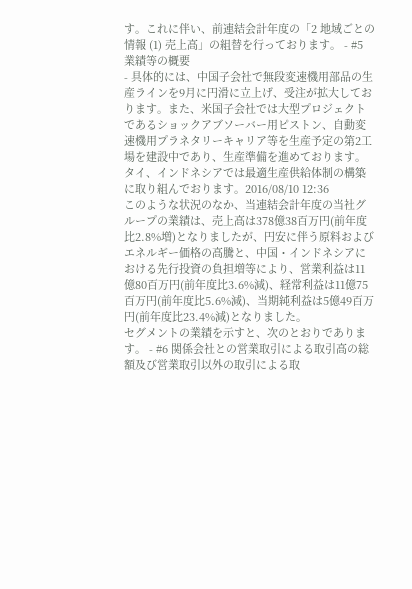す。これに伴い、前連結会計年度の「2 地域ごとの情報 (1) 売上高」の組替を行っております。 - #5 業績等の概要
- 具体的には、中国子会社で無段変速機用部品の生産ラインを9月に円滑に立上げ、受注が拡大しております。また、米国子会社では大型プロジェクトであるショックアブソーバー用ピストン、自動変速機用プラネタリーキャリア等を生産予定の第2工場を建設中であり、生産準備を進めております。タイ、インドネシアでは最適生産供給体制の構築に取り組んでおります。2016/08/10 12:36
このような状況のなか、当連結会計年度の当社グループの業績は、売上高は378億38百万円(前年度比2.8%増)となりましたが、円安に伴う原料およびエネルギー価格の高騰と、中国・インドネシアにおける先行投資の負担増等により、営業利益は11億80百万円(前年度比3.6%減)、経常利益は11億75百万円(前年度比5.6%減)、当期純利益は5億49百万円(前年度比23.4%減)となりました。
セグメントの業績を示すと、次のとおりであります。 - #6 関係会社との営業取引による取引高の総額及び営業取引以外の取引による取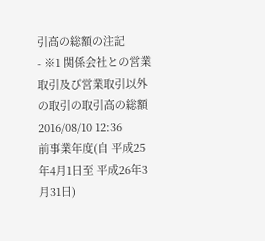引高の総額の注記
- ※1 関係会社との営業取引及び営業取引以外の取引の取引高の総額2016/08/10 12:36
前事業年度(自 平成25年4月1日至 平成26年3月31日)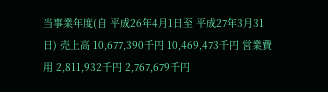当事業年度(自 平成26年4月1日至 平成27年3月31日) 売上高 10,677,390千円 10,469,473千円 営業費用 2,811,932千円 2,767,679千円